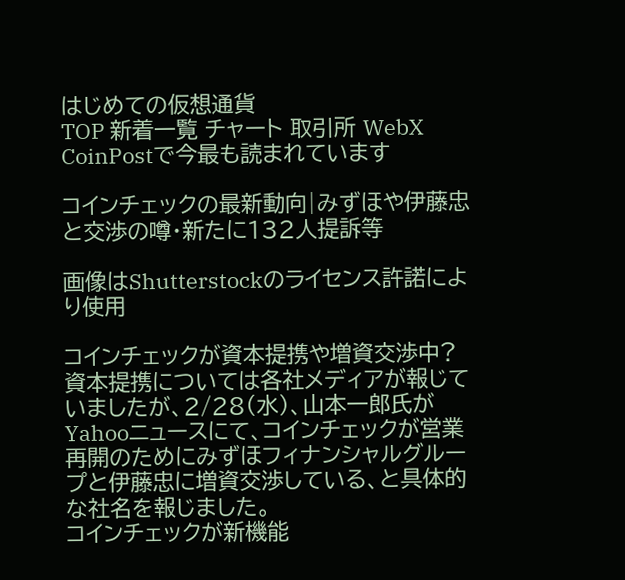はじめての仮想通貨
TOP 新着一覧 チャート 取引所 WebX
CoinPostで今最も読まれています

コインチェックの最新動向|みずほや伊藤忠と交渉の噂・新たに132人提訴等

画像はShutterstockのライセンス許諾により使用

コインチェックが資本提携や増資交渉中?
資本提携については各社メディアが報じていましたが、2/28(水)、山本一郎氏がYahooニュースにて、コインチェックが営業再開のためにみずほフィナンシャルグループと伊藤忠に増資交渉している、と具体的な社名を報じました。
コインチェックが新機能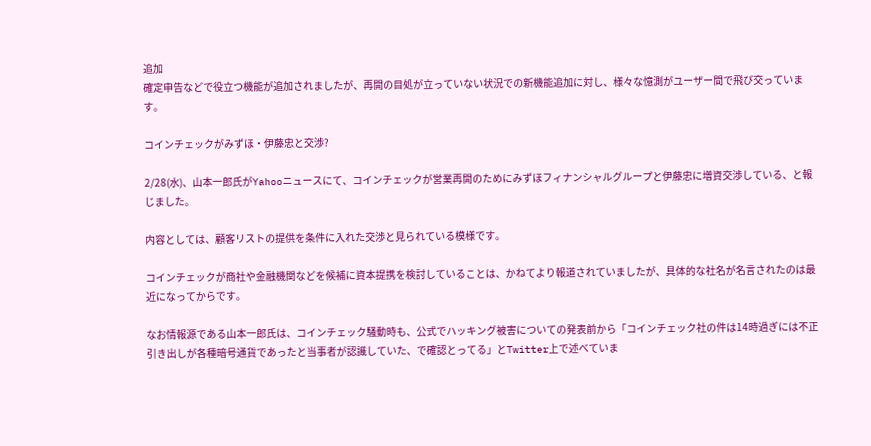追加
確定申告などで役立つ機能が追加されましたが、再開の目処が立っていない状況での新機能追加に対し、様々な憶測がユーザー間で飛び交っています。

コインチェックがみずほ・伊藤忠と交渉?

2/28(水)、山本一郎氏がYahooニュースにて、コインチェックが営業再開のためにみずほフィナンシャルグループと伊藤忠に増資交渉している、と報じました。

内容としては、顧客リストの提供を条件に入れた交渉と見られている模様です。

コインチェックが商社や金融機関などを候補に資本提携を検討していることは、かねてより報道されていましたが、具体的な社名が名言されたのは最近になってからです。

なお情報源である山本一郎氏は、コインチェック騒動時も、公式でハッキング被害についての発表前から「コインチェック社の件は14時過ぎには不正引き出しが各種暗号通貨であったと当事者が認識していた、で確認とってる」とTwitter上で述べていま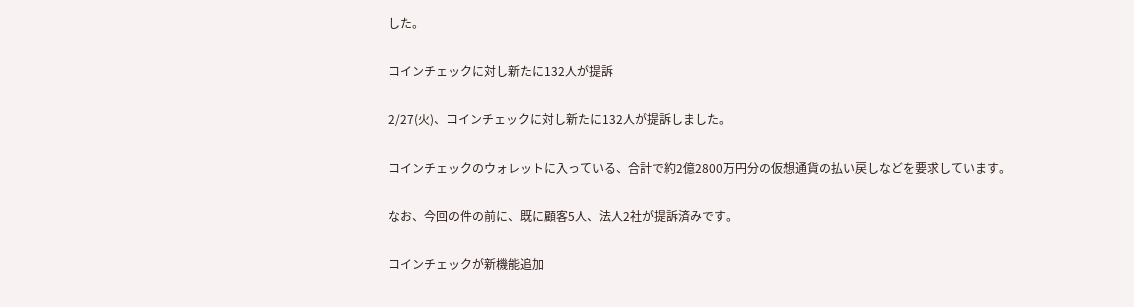した。

コインチェックに対し新たに132人が提訴

2/27(火)、コインチェックに対し新たに132人が提訴しました。

コインチェックのウォレットに入っている、合計で約2億2800万円分の仮想通貨の払い戻しなどを要求しています。

なお、今回の件の前に、既に顧客5人、法人2社が提訴済みです。

コインチェックが新機能追加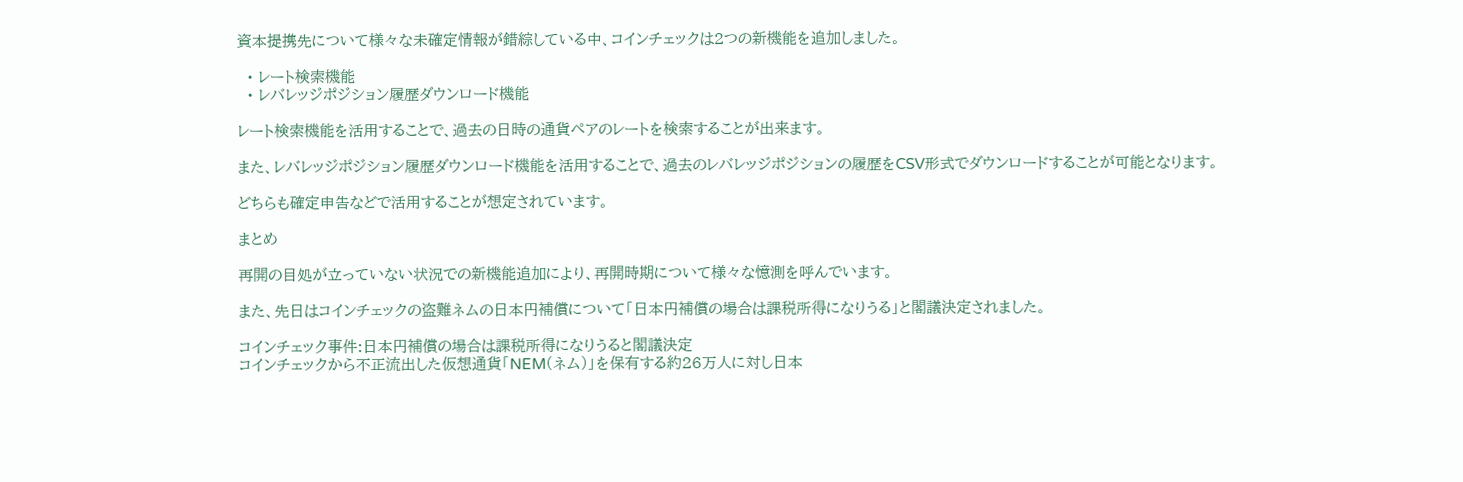資本提携先について様々な未確定情報が錯綜している中、コインチェックは2つの新機能を追加しました。

  • レート検索機能
  • レバレッジポジション履歴ダウンロード機能

レート検索機能を活用することで、過去の日時の通貨ペアのレートを検索することが出来ます。

また、レバレッジポジション履歴ダウンロード機能を活用することで、過去のレバレッジポジションの履歴をCSV形式でダウンロードすることが可能となります。

どちらも確定申告などで活用することが想定されています。

まとめ

再開の目処が立っていない状況での新機能追加により、再開時期について様々な憶測を呼んでいます。

また、先日はコインチェックの盗難ネムの日本円補償について「日本円補償の場合は課税所得になりうる」と閣議決定されました。

コインチェック事件:日本円補償の場合は課税所得になりうると閣議決定
コインチェックから不正流出した仮想通貨「NEM(ネム)」を保有する約26万人に対し日本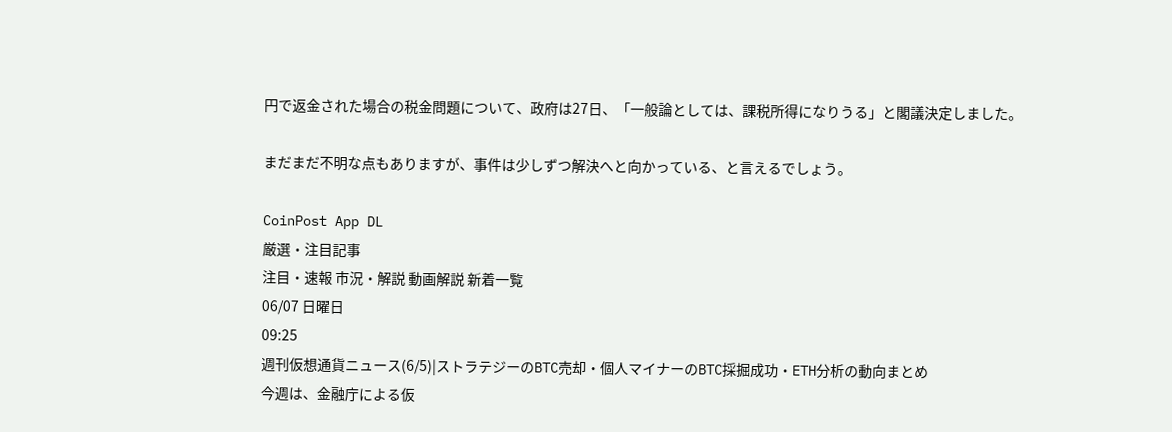円で返金された場合の税金問題について、政府は27日、「一般論としては、課税所得になりうる」と閣議決定しました。

まだまだ不明な点もありますが、事件は少しずつ解決へと向かっている、と言えるでしょう。

CoinPost App DL
厳選・注目記事
注目・速報 市況・解説 動画解説 新着一覧
06/07 日曜日
09:25
週刊仮想通貨ニュース(6/5)|ストラテジーのBTC売却・個人マイナーのBTC採掘成功・ETH分析の動向まとめ
今週は、金融庁による仮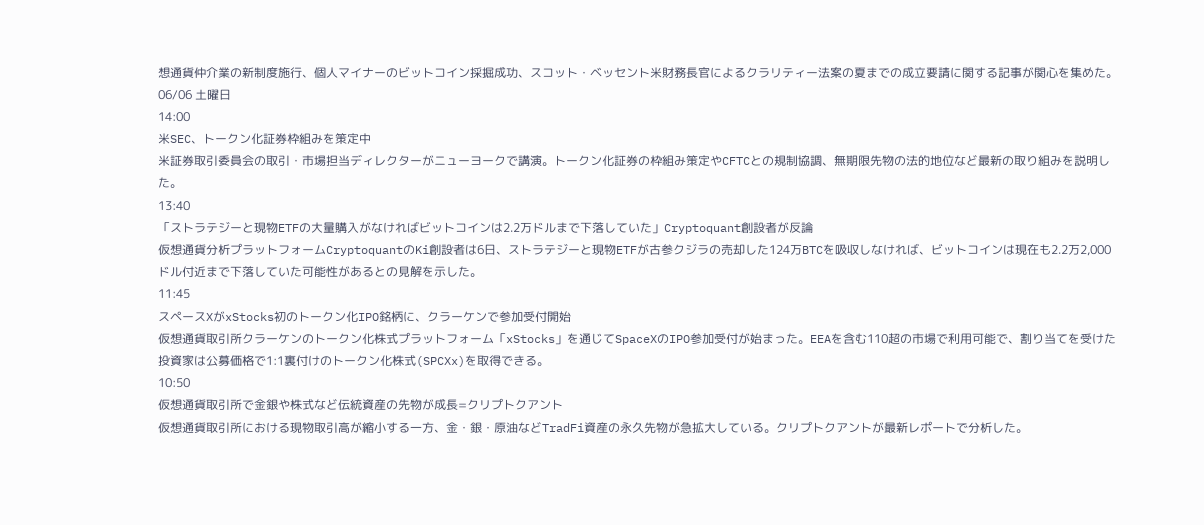想通貨仲介業の新制度施行、個人マイナーのビットコイン採掘成功、スコット・ベッセント米財務長官によるクラリティー法案の夏までの成立要請に関する記事が関心を集めた。
06/06 土曜日
14:00
米SEC、トークン化証券枠組みを策定中
米証券取引委員会の取引・市場担当ディレクターがニューヨークで講演。トークン化証券の枠組み策定やCFTCとの規制協調、無期限先物の法的地位など最新の取り組みを説明した。
13:40
「ストラテジーと現物ETFの大量購入がなければビットコインは2.2万ドルまで下落していた」Cryptoquant創設者が反論
仮想通貨分析プラットフォームCryptoquantのKi創設者は6日、ストラテジーと現物ETFが古参クジラの売却した124万BTCを吸収しなければ、ビットコインは現在も2.2万2,000ドル付近まで下落していた可能性があるとの見解を示した。
11:45
スペースXがxStocks初のトークン化IPO銘柄に、クラーケンで参加受付開始
仮想通貨取引所クラーケンのトークン化株式プラットフォーム「xStocks」を通じてSpaceXのIPO参加受付が始まった。EEAを含む110超の市場で利用可能で、割り当てを受けた投資家は公募価格で1:1裏付けのトークン化株式(SPCXx)を取得できる。
10:50
仮想通貨取引所で金銀や株式など伝統資産の先物が成長=クリプトクアント
仮想通貨取引所における現物取引高が縮小する一方、金・銀・原油などTradFi資産の永久先物が急拡大している。クリプトクアントが最新レポートで分析した。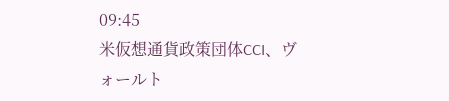09:45
米仮想通貨政策団体CCI、ヴォールト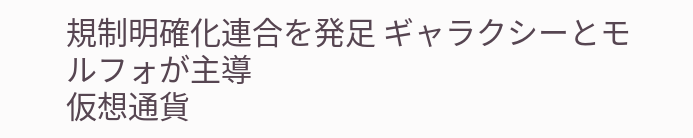規制明確化連合を発足 ギャラクシーとモルフォが主導
仮想通貨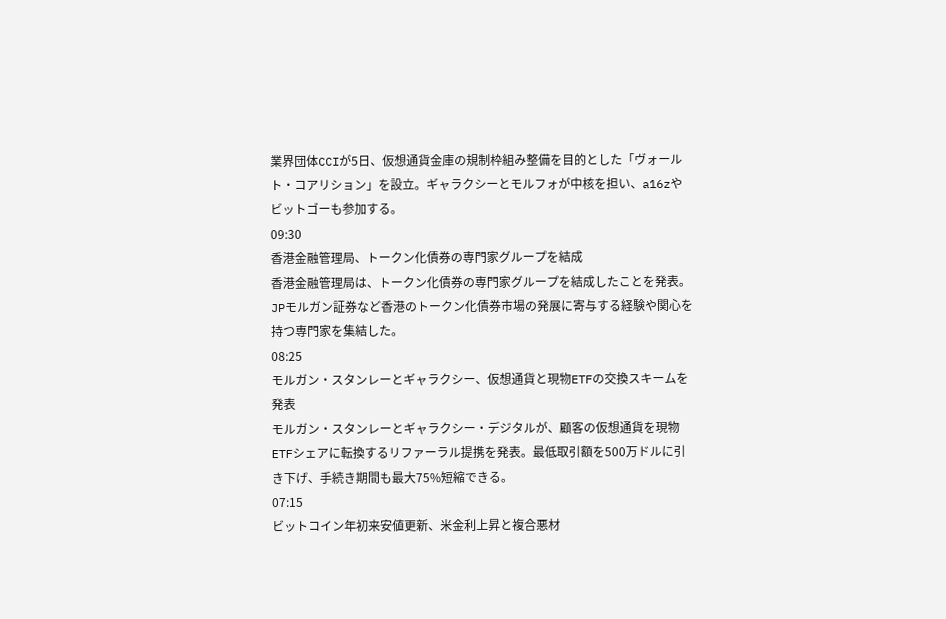業界団体CCIが5日、仮想通貨金庫の規制枠組み整備を目的とした「ヴォールト・コアリション」を設立。ギャラクシーとモルフォが中核を担い、a16zやビットゴーも参加する。
09:30
香港金融管理局、トークン化債券の専門家グループを結成
香港金融管理局は、トークン化債券の専門家グループを結成したことを発表。JPモルガン証券など香港のトークン化債券市場の発展に寄与する経験や関心を持つ専門家を集結した。
08:25
モルガン・スタンレーとギャラクシー、仮想通貨と現物ETFの交換スキームを発表
モルガン・スタンレーとギャラクシー・デジタルが、顧客の仮想通貨を現物ETFシェアに転換するリファーラル提携を発表。最低取引額を500万ドルに引き下げ、手続き期間も最大75%短縮できる。
07:15
ビットコイン年初来安値更新、米金利上昇と複合悪材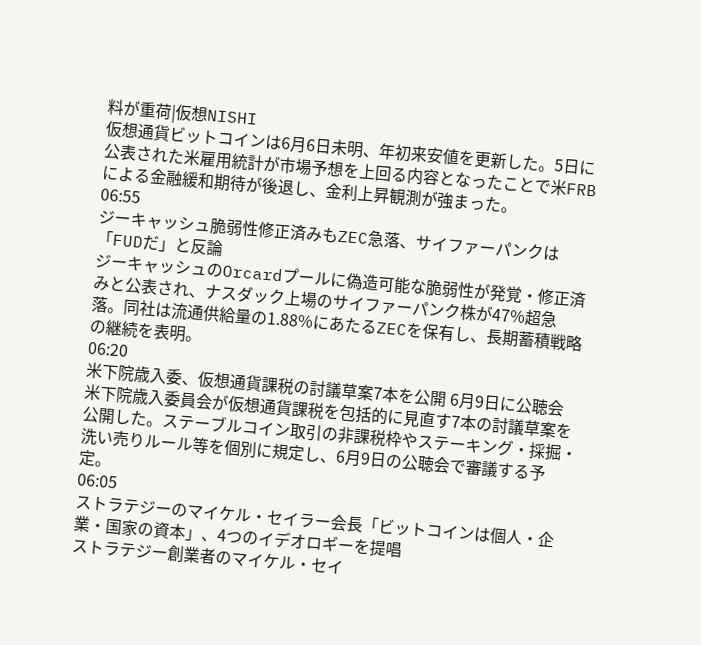料が重荷|仮想NISHI
仮想通貨ビットコインは6月6日未明、年初来安値を更新した。5日に公表された米雇用統計が市場予想を上回る内容となったことで米FRBによる金融緩和期待が後退し、金利上昇観測が強まった。
06:55
ジーキャッシュ脆弱性修正済みもZEC急落、サイファーパンクは「FUDだ」と反論
ジーキャッシュのOrcardプールに偽造可能な脆弱性が発覚・修正済みと公表され、ナスダック上場のサイファーパンク株が47%超急落。同社は流通供給量の1.88%にあたるZECを保有し、長期蓄積戦略の継続を表明。
06:20
米下院歳入委、仮想通貨課税の討議草案7本を公開 6月9日に公聴会
米下院歳入委員会が仮想通貨課税を包括的に見直す7本の討議草案を公開した。ステーブルコイン取引の非課税枠やステーキング・採掘・洗い売りルール等を個別に規定し、6月9日の公聴会で審議する予定。
06:05
ストラテジーのマイケル・セイラー会長「ビットコインは個人・企業・国家の資本」、4つのイデオロギーを提唱
ストラテジー創業者のマイケル・セイ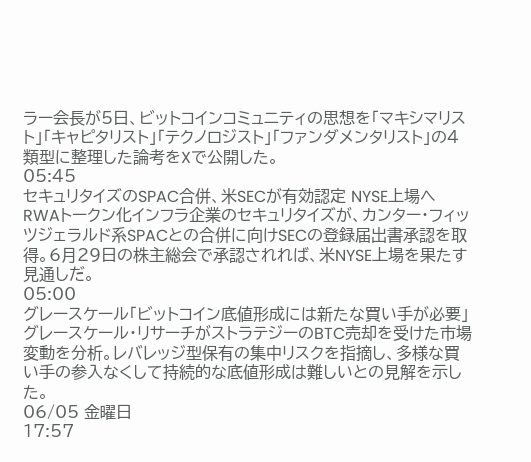ラー会長が5日、ビットコインコミュニティの思想を「マキシマリスト」「キャピタリスト」「テクノロジスト」「ファンダメンタリスト」の4類型に整理した論考をXで公開した。
05:45
セキュリタイズのSPAC合併、米SECが有効認定 NYSE上場へ
RWAトークン化インフラ企業のセキュリタイズが、カンター・フィッツジェラルド系SPACとの合併に向けSECの登録届出書承認を取得。6月29日の株主総会で承認されれば、米NYSE上場を果たす見通しだ。
05:00
グレースケール「ビットコイン底値形成には新たな買い手が必要」
グレースケール・リサーチがストラテジーのBTC売却を受けた市場変動を分析。レバレッジ型保有の集中リスクを指摘し、多様な買い手の参入なくして持続的な底値形成は難しいとの見解を示した。
06/05 金曜日
17:57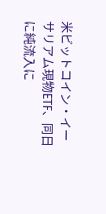米ビットコイン・イーサリアム現物ETF、同日に純流入に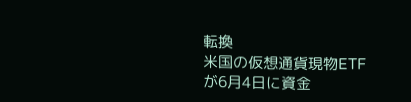転換
米国の仮想通貨現物ETFが6月4日に資金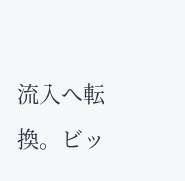流入へ転換。ビッ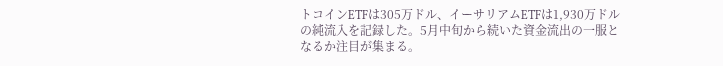トコインETFは305万ドル、イーサリアムETFは1,930万ドルの純流入を記録した。5月中旬から続いた資金流出の一服となるか注目が集まる。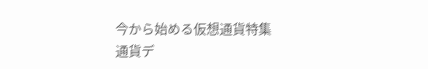今から始める仮想通貨特集
通貨デ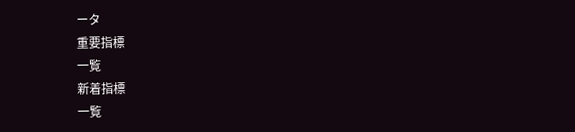ータ
重要指標
一覧
新着指標
一覧